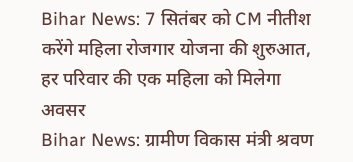Bihar News: 7 सितंबर को CM नीतीश करेंगे महिला रोजगार योजना की शुरुआत, हर परिवार की एक महिला को मिलेगा अवसर
Bihar News: ग्रामीण विकास मंत्री श्रवण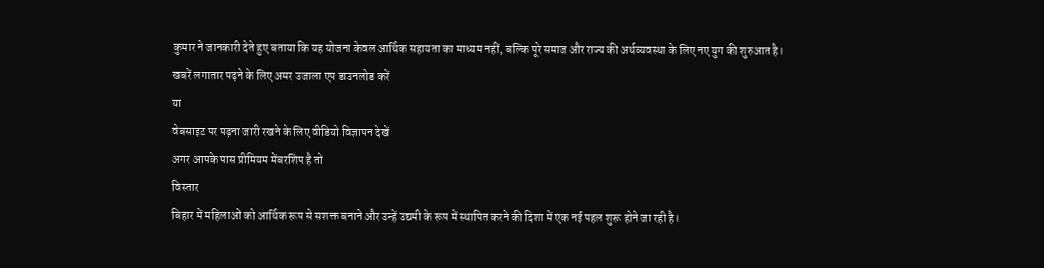कुमार ने जानकारी देते हुए बताया कि यह योजना केवल आर्थिक सहायता का माध्यम नहीं, बल्कि पूरे समाज और राज्य की अर्थव्यवस्था के लिए नए युग की शुरुआत है।
खबरें लगातार पढ़ने के लिए अमर उजाला एप डाउनलोड करें
या
वेबसाइट पर पढ़ना जारी रखने के लिए वीडियो विज्ञापन देखें
अगर आपके पास प्रीमियम मेंबरशिप है तो
विस्तार
बिहार में महिलाओं को आर्थिक रूप से सशक्त बनाने और उन्हें उद्यमी के रूप में स्थापित करने की दिशा में एक नई पहल शुरू होने जा रही है।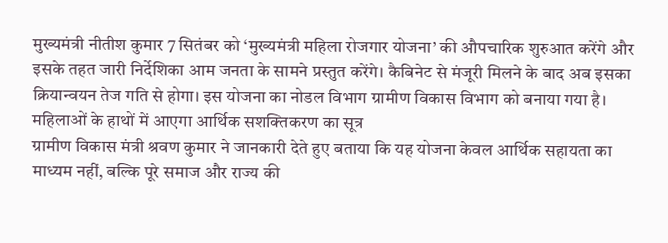मुख्यमंत्री नीतीश कुमार 7 सितंबर को ‘मुख्यमंत्री महिला रोजगार योजना’ की औपचारिक शुरुआत करेंगे और इसके तहत जारी निर्देशिका आम जनता के सामने प्रस्तुत करेंगे। कैबिनेट से मंजूरी मिलने के बाद अब इसका क्रियान्वयन तेज गति से होगा। इस योजना का नोडल विभाग ग्रामीण विकास विभाग को बनाया गया है।
महिलाओं के हाथों में आएगा आर्थिक सशक्तिकरण का सूत्र
ग्रामीण विकास मंत्री श्रवण कुमार ने जानकारी देते हुए बताया कि यह योजना केवल आर्थिक सहायता का माध्यम नहीं, बल्कि पूरे समाज और राज्य की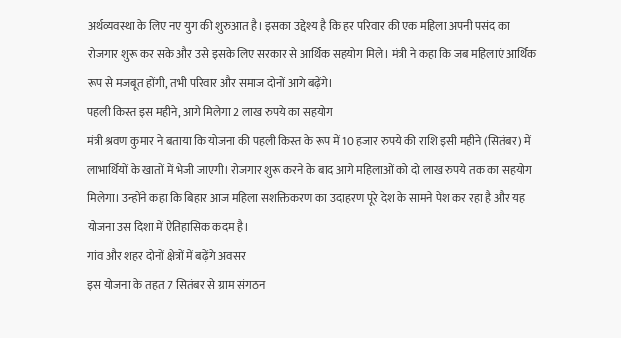अर्थव्यवस्था के लिए नए युग की शुरुआत है। इसका उद्देश्य है कि हर परिवार की एक महिला अपनी पसंद का रोजगार शुरू कर सके और उसे इसके लिए सरकार से आर्थिक सहयोग मिले। मंत्री ने कहा कि जब महिलाएं आर्थिक रूप से मजबूत होंगी, तभी परिवार और समाज दोनों आगे बढ़ेंगे।
पहली किस्त इस महीने, आगे मिलेगा 2 लाख रुपये का सहयोग
मंत्री श्रवण कुमार ने बताया कि योजना की पहली किस्त के रूप में 10 हजार रुपये की राशि इसी महीने (सितंबर) में लाभार्थियों के खातों में भेजी जाएगी। रोजगार शुरू करने के बाद आगे महिलाओं को दो लाख रुपये तक का सहयोग मिलेगा। उन्होंने कहा कि बिहार आज महिला सशक्तिकरण का उदाहरण पूरे देश के सामने पेश कर रहा है और यह योजना उस दिशा में ऐतिहासिक कदम है।
गांव और शहर दोनों क्षेत्रों में बढ़ेंगे अवसर
इस योजना के तहत 7 सितंबर से ग्राम संगठन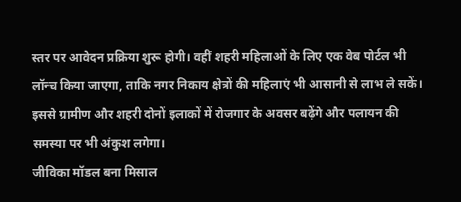स्तर पर आवेदन प्रक्रिया शुरू होगी। वहीं शहरी महिलाओं के लिए एक वेब पोर्टल भी लॉन्च किया जाएगा, ताकि नगर निकाय क्षेत्रों की महिलाएं भी आसानी से लाभ ले सकें। इससे ग्रामीण और शहरी दोनों इलाकों में रोजगार के अवसर बढ़ेंगे और पलायन की समस्या पर भी अंकुश लगेगा।
जीविका मॉडल बना मिसाल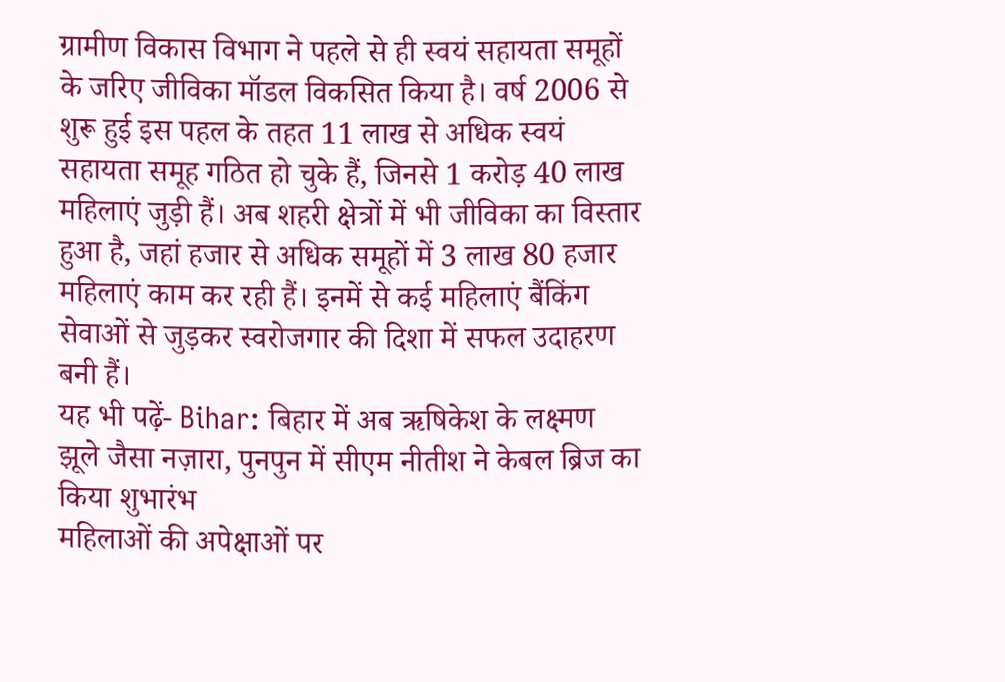ग्रामीण विकास विभाग ने पहले से ही स्वयं सहायता समूहों के जरिए जीविका मॉडल विकसित किया है। वर्ष 2006 से शुरू हुई इस पहल के तहत 11 लाख से अधिक स्वयं सहायता समूह गठित हो चुके हैं, जिनसे 1 करोड़ 40 लाख महिलाएं जुड़ी हैं। अब शहरी क्षेत्रों में भी जीविका का विस्तार हुआ है, जहां हजार से अधिक समूहों में 3 लाख 80 हजार महिलाएं काम कर रही हैं। इनमें से कई महिलाएं बैंकिंग सेवाओं से जुड़कर स्वरोजगार की दिशा में सफल उदाहरण बनी हैं।
यह भी पढ़ें- Bihar: बिहार में अब ऋषिकेश के लक्ष्मण झूले जैसा नज़ारा, पुनपुन में सीएम नीतीश ने केबल ब्रिज का किया शुभारंभ
महिलाओं की अपेक्षाओं पर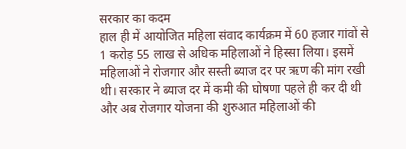सरकार का कदम
हाल ही में आयोजित महिला संवाद कार्यक्रम में 60 हजार गांवों से 1 करोड़ 55 लाख से अधिक महिलाओं ने हिस्सा लिया। इसमें महिलाओं ने रोजगार और सस्ती ब्याज दर पर ऋण की मांग रखी थी। सरकार ने ब्याज दर में कमी की घोषणा पहले ही कर दी थी और अब रोजगार योजना की शुरुआत महिलाओं की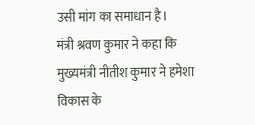उसी मांग का समाधान है।
मंत्री श्रवण कुमार ने कहा कि मुख्यमंत्री नीतीश कुमार ने हमेशा विकास के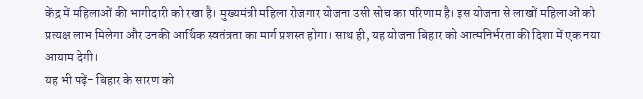केंद्र में महिलाओं की भागीदारी को रखा है। मुख्यमंत्री महिला रोजगार योजना उसी सोच का परिणाम है। इस योजना से लाखों महिलाओं को प्रत्यक्ष लाभ मिलेगा और उनकी आर्थिक स्वतंत्रता का मार्ग प्रशस्त होगा। साथ ही, यह योजना बिहार को आत्मनिर्भरता की दिशा में एक नया आयाम देगी।
यह भी पढ़ें- बिहार के सारण को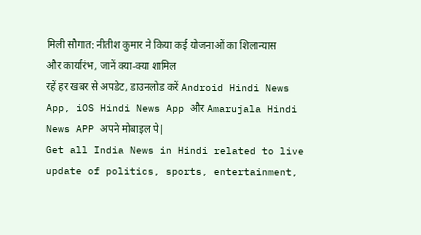मिली सौगात: नीतीश कुमार ने किया कई योजनाओं का शिलान्यास और कार्यारंभ, जानें क्या-क्या शामिल
रहें हर खबर से अपडेट, डाउनलोड करें Android Hindi News App, iOS Hindi News App और Amarujala Hindi News APP अपने मोबाइल पे|
Get all India News in Hindi related to live update of politics, sports, entertainment,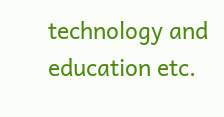technology and education etc.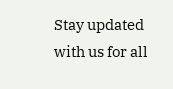Stay updated with us for all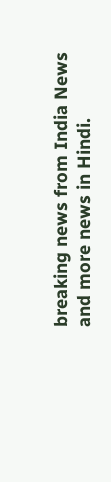breaking news from India News and more news in Hindi.